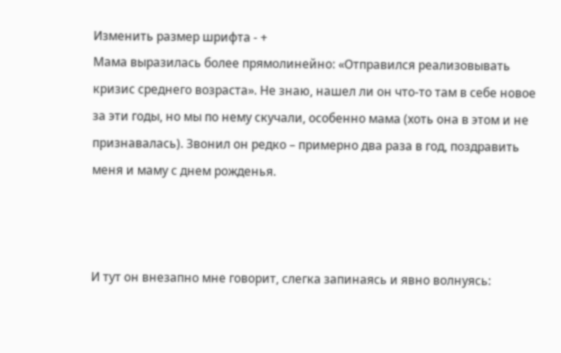Изменить размер шрифта - +
Мама выразилась более прямолинейно: «Отправился реализовывать кризис среднего возраста». Не знаю, нашел ли он что-то там в себе новое за эти годы, но мы по нему скучали, особенно мама (хоть она в этом и не признавалась). Звонил он редко – примерно два раза в год, поздравить меня и маму с днем рожденья.



И тут он внезапно мне говорит, слегка запинаясь и явно волнуясь: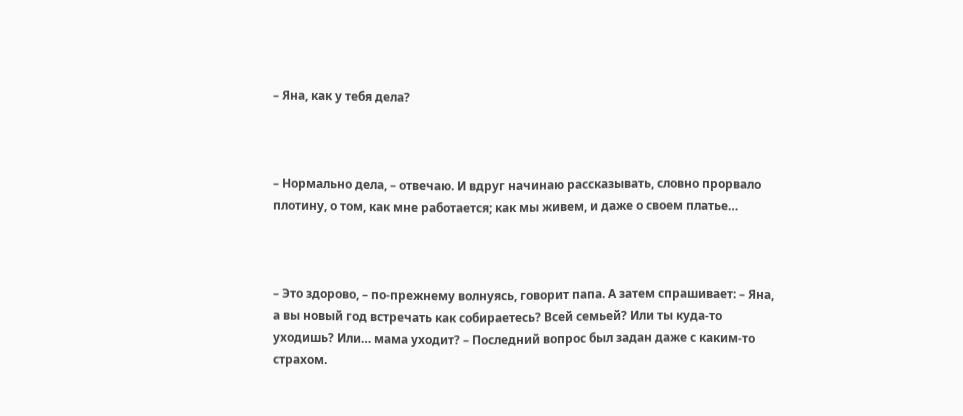– Яна, как у тебя дела?



– Нормально дела, – отвечаю. И вдруг начинаю рассказывать, словно прорвало плотину, о том, как мне работается; как мы живем, и даже о своем платье…



– Это здорово, – по-прежнему волнуясь, говорит папа. А затем спрашивает: – Яна, а вы новый год встречать как собираетесь? Всей семьей? Или ты куда-то уходишь? Или… мама уходит? – Последний вопрос был задан даже с каким-то страхом.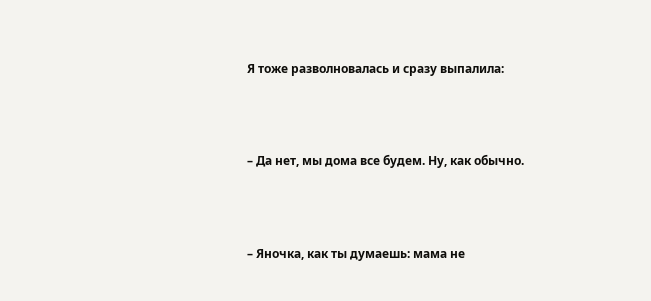Я тоже разволновалась и сразу выпалила:



– Да нет, мы дома все будем. Ну, как обычно.



– Яночка, как ты думаешь: мама не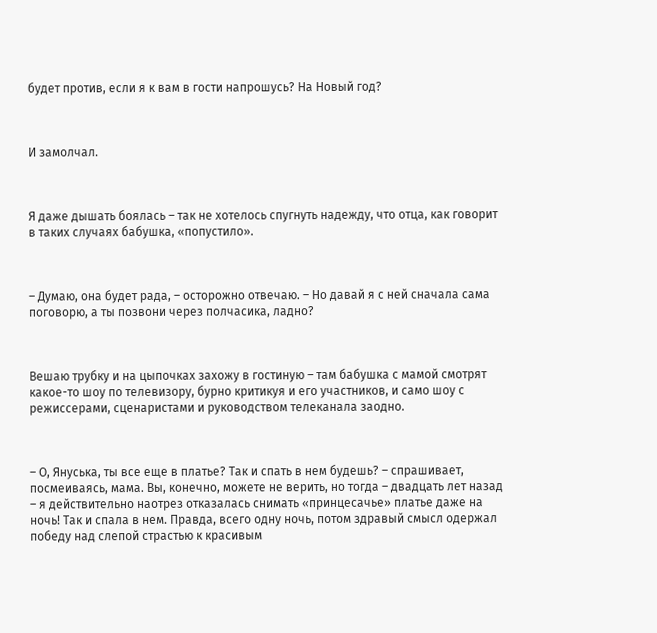будет против, если я к вам в гости напрошусь? На Новый год?



И замолчал.



Я даже дышать боялась – так не хотелось спугнуть надежду, что отца, как говорит в таких случаях бабушка, «попустило».



– Думаю, она будет рада, – осторожно отвечаю. – Но давай я с ней сначала сама поговорю, а ты позвони через полчасика, ладно?



Вешаю трубку и на цыпочках захожу в гостиную – там бабушка с мамой смотрят какое-то шоу по телевизору, бурно критикуя и его участников, и само шоу с режиссерами, сценаристами и руководством телеканала заодно.



– О, Януська, ты все еще в платье? Так и спать в нем будешь? – спрашивает, посмеиваясь, мама. Вы, конечно, можете не верить, но тогда – двадцать лет назад – я действительно наотрез отказалась снимать «принцесачье» платье даже на ночь! Так и спала в нем. Правда, всего одну ночь, потом здравый смысл одержал победу над слепой страстью к красивым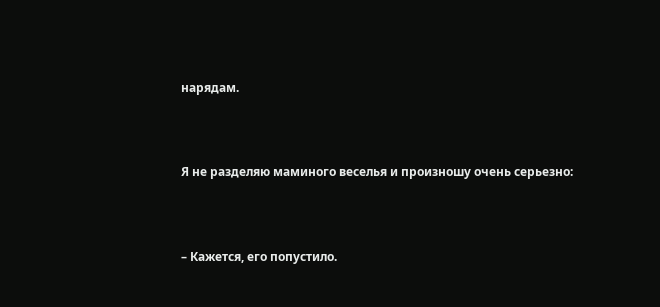нарядам.



Я не разделяю маминого веселья и произношу очень серьезно:



– Кажется, его попустило.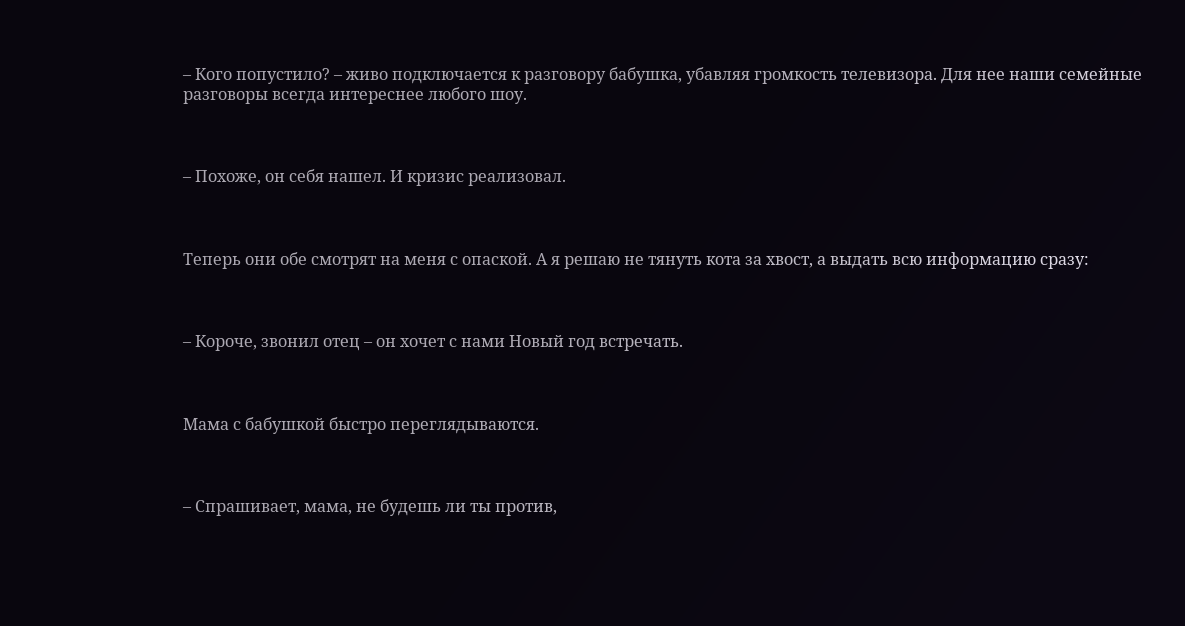– Кого попустило? – живо подключается к разговору бабушка, убавляя громкость телевизора. Для нее наши семейные разговоры всегда интереснее любого шоу.



– Похоже, он себя нашел. И кризис реализовал.



Теперь они обе смотрят на меня с опаской. А я решаю не тянуть кота за хвост, а выдать всю информацию сразу:



– Короче, звонил отец – он хочет с нами Новый год встречать.



Мама с бабушкой быстро переглядываются.



– Спрашивает, мама, не будешь ли ты против,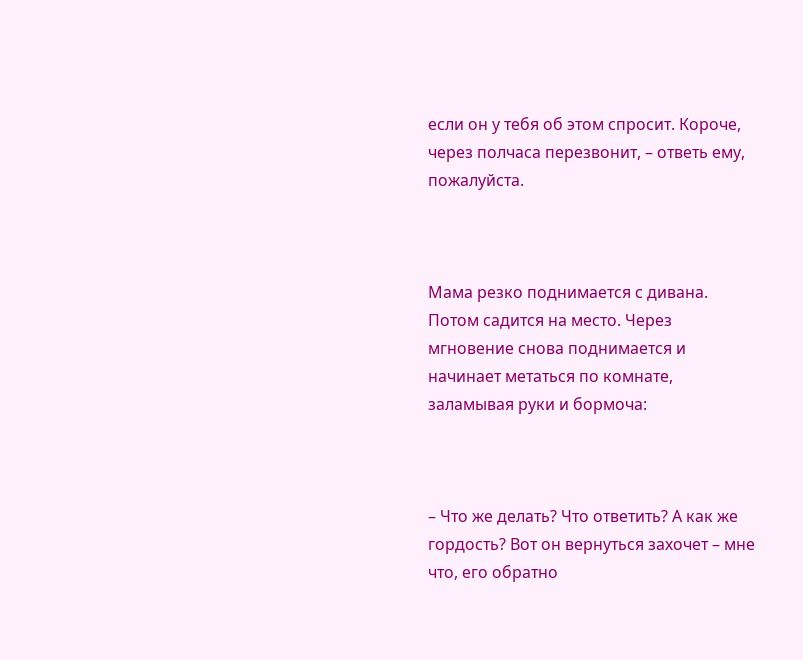если он у тебя об этом спросит. Короче, через полчаса перезвонит, – ответь ему, пожалуйста.



Мама резко поднимается с дивана. Потом садится на место. Через мгновение снова поднимается и начинает метаться по комнате, заламывая руки и бормоча:



– Что же делать? Что ответить? А как же гордость? Вот он вернуться захочет – мне что, его обратно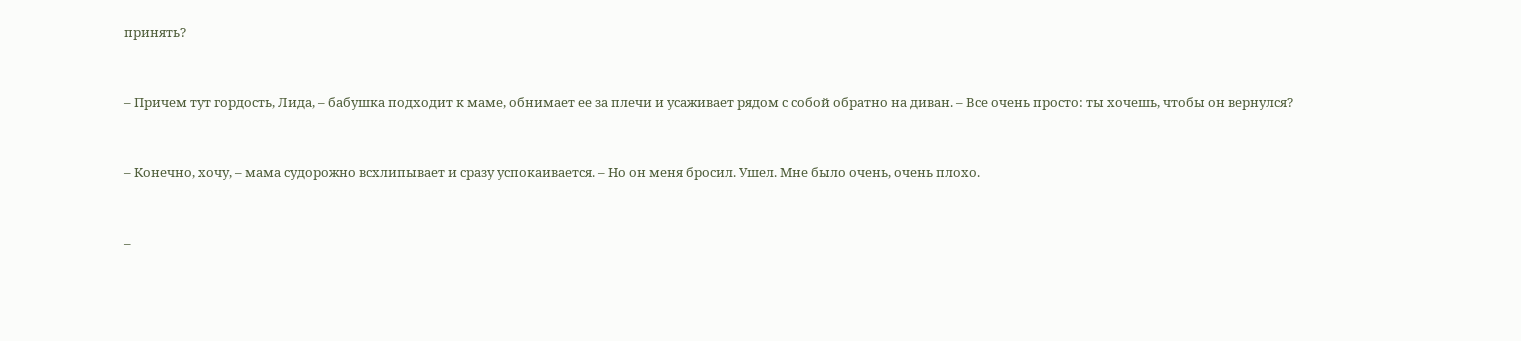принять?



– Причем тут гордость, Лида, – бабушка подходит к маме, обнимает ее за плечи и усаживает рядом с собой обратно на диван. – Все очень просто: ты хочешь, чтобы он вернулся?



– Конечно, хочу, – мама судорожно всхлипывает и сразу успокаивается. – Но он меня бросил. Ушел. Мне было очень, очень плохо.



–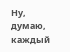Ну, думаю, каждый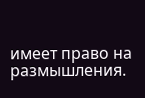имеет право на размышления.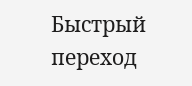Быстрый переход